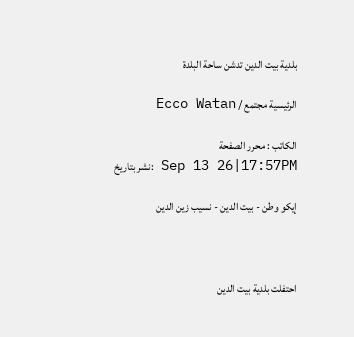بلدية بيت الدين تدشن ساحة البلدة

الرئيسية مجتمع / Ecco Watan

الكاتب : محرر الصفحة
Sep 13 26|17:57PM :نشر بتاريخ

إيكو وطن - بيت الدين - نسيب زين الدين



احتفلت بلدية بيت الدين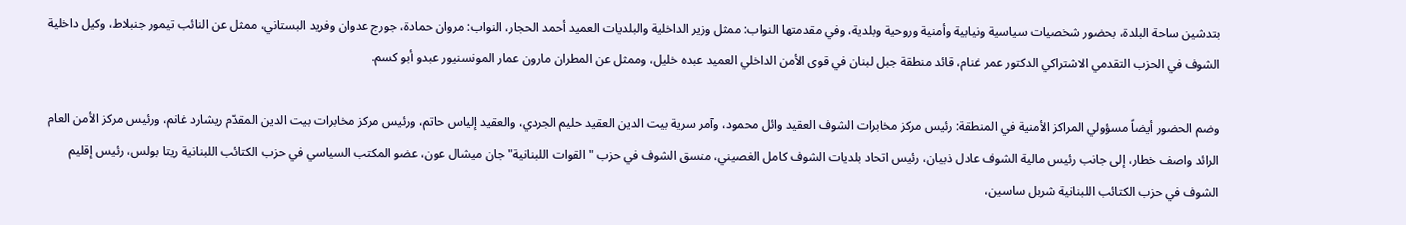بتدشين ساحة البلدة، بحضور شخصيات سياسية ونيابية وأمنية وروحية وبلدية، وفي مقدمتها النواب: ممثل وزير الداخلية والبلديات العميد أحمد الحجار، النواب: مروان حمادة، جورج عدوان وفريد البستاني، ممثل عن النائب تيمور جنبلاط، وكيل داخلية الشوف في الحزب التقدمي الاشتراكي الدكتور عمر غنام، قائد منطقة جبل لبنان في قوى الأمن الداخلي العميد عبده خليل، وممثل عن المطران مارون عمار المونسنيور عبدو أبو كسم.

وضم الحضور أيضاً مسؤولي المراكز الأمنية في المنطقة: رئيس مركز مخابرات الشوف العقيد وائل محمود، وآمر سرية بيت الدين العقيد حليم الجردي، والعقيد إلياس حاتم، ورئيس مركز مخابرات بيت الدين المقدّم ريشارد غانم، ورئيس مركز الأمن العام الرائد واصف خطار، إلى جانب رئيس مالية الشوف عادل ذبيان، رئيس اتحاد بلديات الشوف كامل الغصيني، منسق الشوف في حزب "القوات اللبنانية" جان ميشال عون، عضو المكتب السياسي في حزب الكتائب اللبنانية ريتا بولس، رئيس إقليم الشوف في حزب الكتائب اللبنانية شربل ساسين،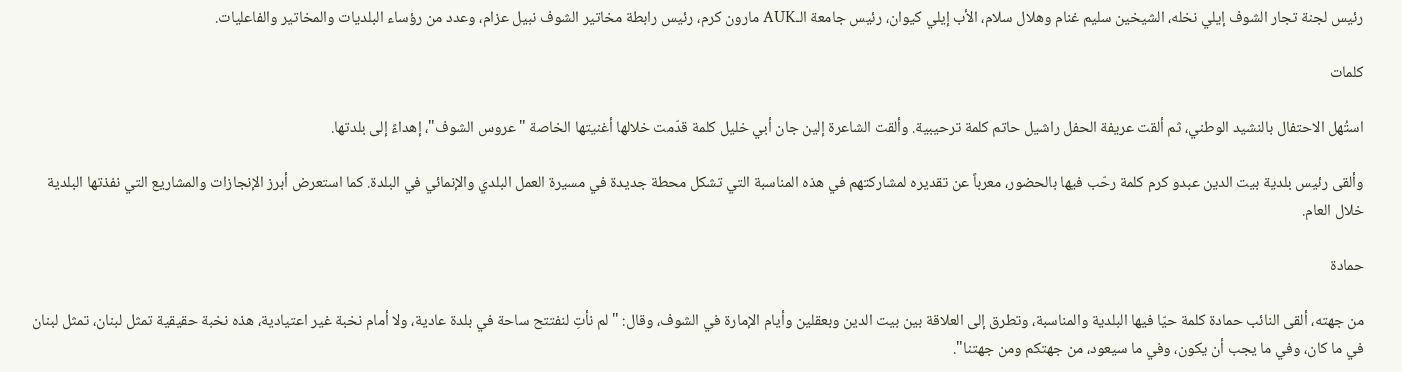رئيس لجنة تجار الشوف إيلي نخله، الشيخين سليم غنام وهلال سلام، الأب إيلي كيوان، رئيس جامعة الـAUK مارون كرم، رئيس رابطة مخاتير الشوف نبيل عزام، وعدد من رؤساء البلديات والمخاتير والفاعليات.

كلمات

استُهل الاحتفال بالنشيد الوطني، ثم ألقت عريفة الحفل راشيل حاتم كلمة ترحيبية. وألقت الشاعرة إلين جان أبي خليل كلمة قدّمت خلالها أغنيتها الخاصة "عروس الشوف"، إهداءً إلى بلدتها.

وألقى رئيس بلدية بيت الدين عبدو كرم كلمة رحّب فيها بالحضور، معرباً عن تقديره لمشاركتهم في هذه المناسبة التي تشكل محطة جديدة في مسيرة العمل البلدي والإنمائي في البلدة. كما استعرض أبرز الإنجازات والمشاريع التي نفذتها البلدية خلال العام.

حمادة

من جهته، ألقى النائب حمادة كلمة حيّا فيها البلدية والمناسبة، وتطرق إلى العلاقة بين بيت الدين وبعقلين وأيام الإمارة في الشوف، وقال: "لم نأتِ لنفتتح ساحة في بلدة عادية، ولا أمام نخبة غير اعتيادية، هذه نخبة حقيقية تمثل لبنان، تمثل لبنان في ما كان، وفي ما يجب أن يكون، وفي ما سيعود، من جهتكم ومن جهتنا".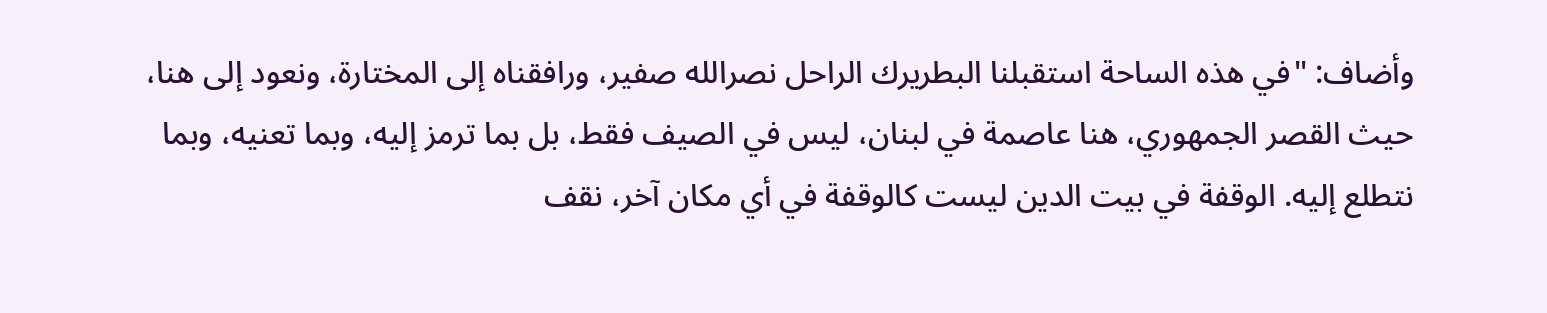وأضاف: "في هذه الساحة استقبلنا البطريرك الراحل نصرالله صفير، ورافقناه إلى المختارة، ونعود إلى هنا، حيث القصر الجمهوري، هنا عاصمة في لبنان، ليس في الصيف فقط، بل بما ترمز إليه، وبما تعنيه، وبما نتطلع إليه. الوقفة في بيت الدين ليست كالوقفة في أي مكان آخر، نقف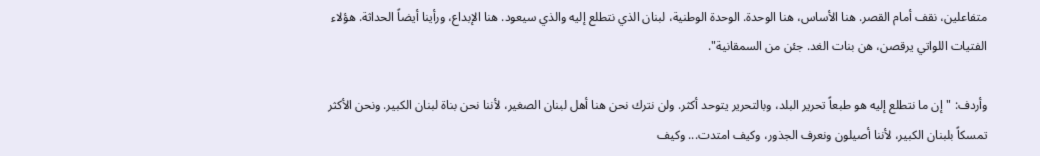متفاعلين، نقف أمام القصر. هنا الأساس، هنا الوحدة. الوحدة الوطنية، لبنان الذي نتطلع إليه والذي سيعود. هنا الإبداع، ورأينا أيضاً الحداثة. هؤلاء الفتيات اللواتي يرقصن، هن بنات الغد. جئن من السمقانية".

وأردف: "إن ما نتطلع إليه هو طبعاً تحرير البلد، وبالتحرير يتوحد أكثر. ولن نترك نحن هنا أهل لبنان الصغير، لأننا نحن بناة لبنان الكبير. ونحن الأكثر تمسكاً بلبنان الكبير، لأننا أصيلون ونعرف الجذور، وكيف امتدت... وكيف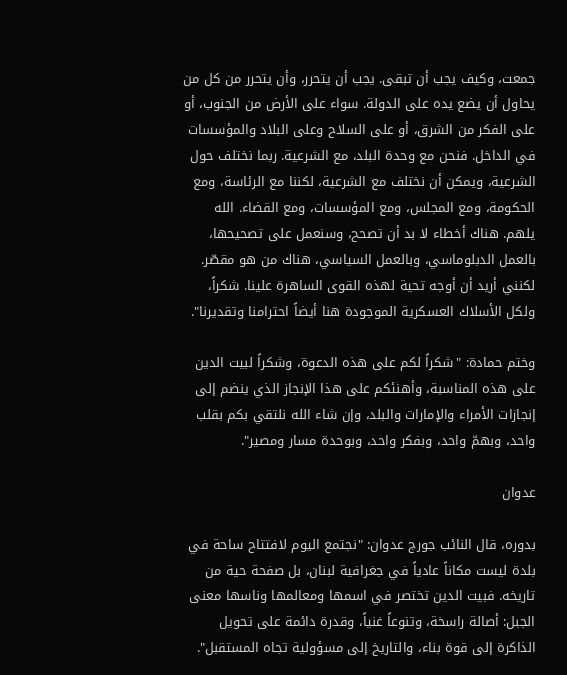جمعت، وكيف يجب أن تبقى. يجب أن يتحرر، وأن يتحرر من كل من يحاول أن يضع يده على الدولة. سواء على الأرض من الجنوب، أو على الفكر من الشرق، أو على السلاح وعلى البلاد والمؤسسات في الداخل. فنحن مع وحدة البلد، مع الشرعية. ربما نختلف حول الشرعية، ويمكن أن نختلف مع الشرعية، لكننا مع الرئاسة، ومع الحكومة، ومع المجلس، ومع المؤسسات، ومع القضاء. الله يلهم. هناك أخطاء لا بد أن تصحح، وسنعمل على تصحيحها، بالعمل الدبلوماسي، وبالعمل السياسي، هناك من هو مقصّر. لكنني أريد أن أوجه تحية لهذه القوى الساهرة علينا. شكراً، ولكل الأسلاك العسكرية الموجودة هنا أيضاً احترامنا وتقديرنا".

وختم حمادة: "شكراً لكم على هذه الدعوة، وشكراً لبيت الدين على هذه المناسبة، وأهنئكم على هذا الإنجاز الذي ينضم إلى إنجازات الأمراء والإمارات والبلد، وإن شاء الله نلتقي بكم بقلب واحد، وبهمّ واحد، وبفكر واحد، وبوحدة مسار ومصير".

عدوان

بدوره، قال النائب جورج عدوان: "نجتمع اليوم لافتتاح ساحة في بلدة ليست مكاناً عادياً في جغرافية لبنان، بل صفحة حية من تاريخه. فبيت الدين تختصر في اسمها ومعالمها وناسها معنى الجبل: أصالة راسخة، وتنوعاً غنياً، وقدرة دائمة على تحويل الذاكرة إلى قوة بناء، والتاريخ إلى مسؤولية تجاه المستقبل".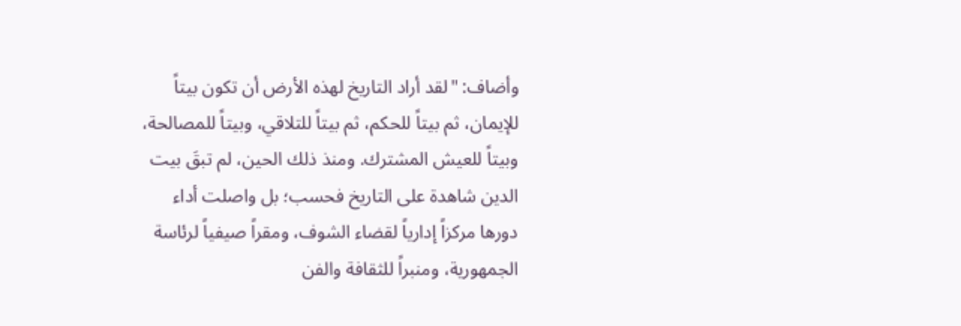وأضاف: "لقد أراد التاريخ لهذه الأرض أن تكون بيتاً للإيمان، ثم بيتاً للحكم، ثم بيتاً للتلاقي، وبيتاً للمصالحة، وبيتاً للعيش المشترك. ومنذ ذلك الحين، لم تبقَ بيت الدين شاهدة على التاريخ فحسب؛ بل واصلت أداء دورها مركزاً إدارياً لقضاء الشوف، ومقراً صيفياً لرئاسة الجمهورية، ومنبراً للثقافة والفن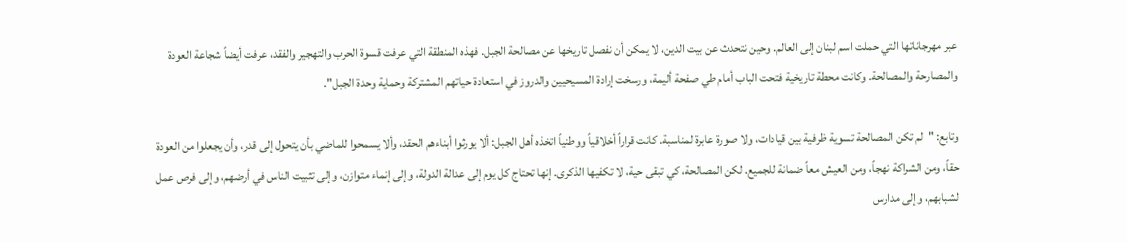عبر مهرجاناتها التي حملت اسم لبنان إلى العالم. وحين نتحدث عن بيت الدين، لا يمكن أن نفصل تاريخها عن مصالحة الجبل. فهذه المنطقة التي عرفت قسوة الحرب والتهجير والفقد، عرفت أيضاً شجاعة العودة والمصارحة والمصالحة. وكانت محطة تاريخية فتحت الباب أمام طي صفحة أليمة، ورسخت إرادة المسيحيين والدروز في استعادة حياتهم المشتركة وحماية وحدة الجبل".

وتابع: "لم تكن المصالحة تسوية ظرفية بين قيادات، ولا صورة عابرة لمناسبة. كانت قراراً أخلاقياً ووطنياً اتخذه أهل الجبل: ألا يورثوا أبناءهم الحقد، وألا يسمحوا للماضي بأن يتحول إلى قدر، وأن يجعلوا من العودة حقاً، ومن الشراكة نهجاً، ومن العيش معاً ضمانة للجميع. لكن المصالحة، كي تبقى حية، لا تكفيها الذكرى. إنها تحتاج كل يوم إلى عدالة الدولة، وإلى إنماء متوازن، وإلى تثبيت الناس في أرضهم، وإلى فرص عمل لشبابهم، وإلى مدارس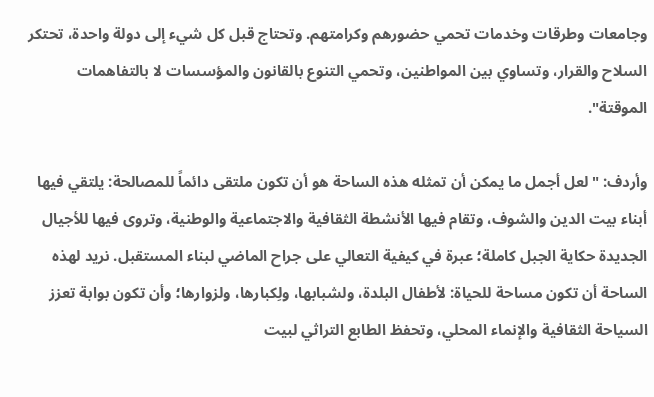وجامعات وطرقات وخدمات تحمي حضورهم وكرامتهم. وتحتاج قبل كل شيء إلى دولة واحدة، تحتكر السلاح والقرار، وتساوي بين المواطنين، وتحمي التنوع بالقانون والمؤسسات لا بالتفاهمات الموقتة".

وأردف: "لعل أجمل ما يمكن أن تمثله هذه الساحة هو أن تكون ملتقى دائماً للمصالحة: يلتقي فيها أبناء بيت الدين والشوف، وتقام فيها الأنشطة الثقافية والاجتماعية والوطنية، وتروى فيها للأجيال الجديدة حكاية الجبل كاملة؛ عبرة في كيفية التعالي على جراح الماضي لبناء المستقبل. نريد لهذه الساحة أن تكون مساحة للحياة: لأطفال البلدة، ولشبابها، ولِكبارها، ولزوارها؛ وأن تكون بوابة تعزز السياحة الثقافية والإنماء المحلي، وتحفظ الطابع التراثي لبيت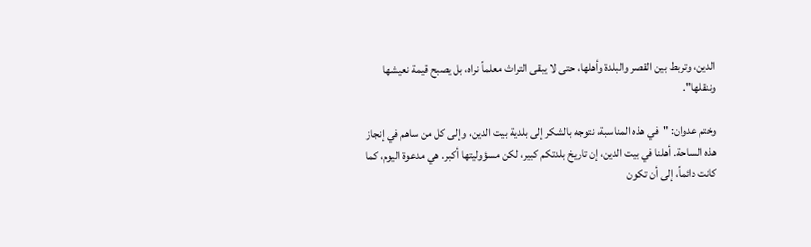الدين، وتربط بين القصر والبلدة وأهلها، حتى لا يبقى التراث معلماً نراه، بل يصبح قيمة نعيشها وننقلها".

وختم عدوان: "في هذه المناسبة، نتوجه بالشكر إلى بلدية بيت الدين، وإلى كل من ساهم في إنجاز هذه الساحة. أهلنا في بيت الدين، إن تاريخ بلدتكم كبير، لكن مسؤوليتها أكبر. هي مدعوة اليوم، كما كانت دائماً، إلى أن تكون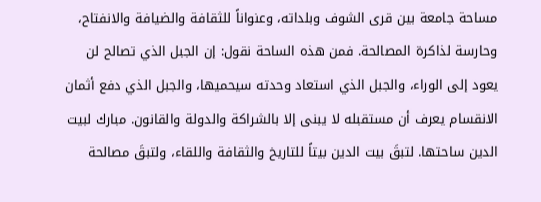مساحة جامعة بين قرى الشوف وبلداته، وعنواناً للثقافة والضيافة والانفتاح، وحارسة لذاكرة المصالحة. فمن هذه الساحة نقول: إن الجبل الذي تصالح لن يعود إلى الوراء، والجبل الذي استعاد وحدته سيحميها، والجبل الذي دفع أثمان الانقسام يعرف أن مستقبله لا يبنى إلا بالشراكة والدولة والقانون. مبارك لبيت الدين ساحتها. لتبقَ بيت الدين بيتاً للتاريخ والثقافة واللقاء، ولتبقَ مصالحة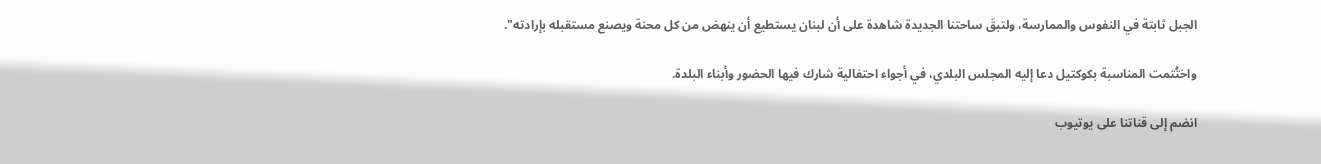الجبل ثابتة في النفوس والممارسة، ولتبقَ ساحتنا الجديدة شاهدة على أن لبنان يستطيع أن ينهض من كل محنة ويصنع مستقبله بإرادته".

واختُتمت المناسبة بكوكتيل دعا إليه المجلس البلدي، في أجواء احتفالية شارك فيها الحضور وأبناء البلدة.

انضم إلى قناتنا على يوتيوب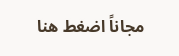مجاناً اضغط هنا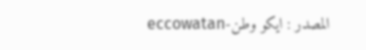المصدر : ايكو وطن-eccowatan